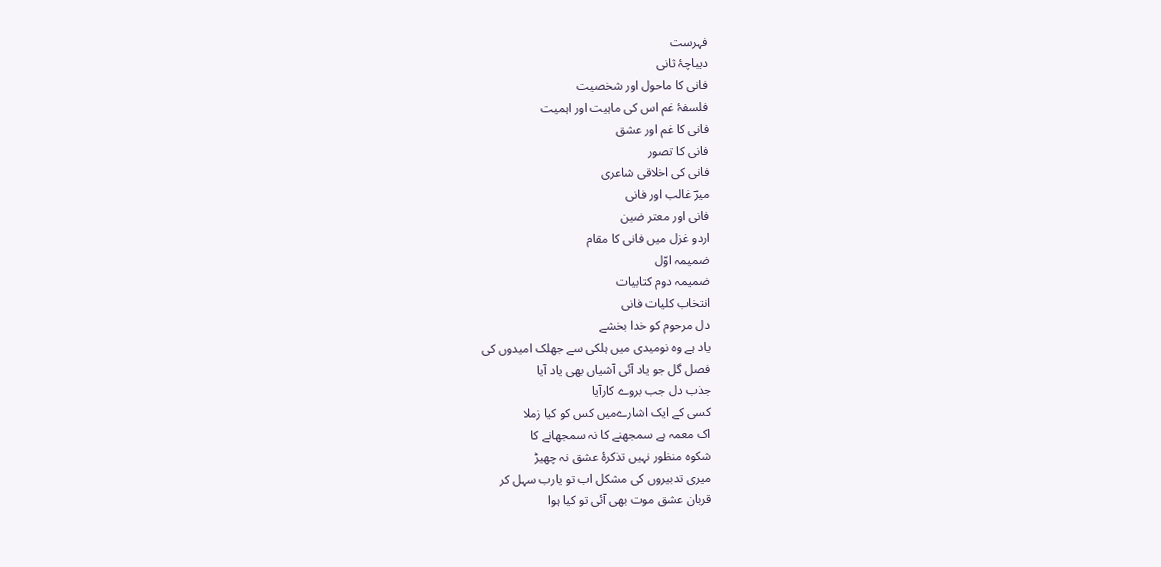فہرست
دیباچۂ ثانی
فانی کا ماحول اور شخصیت
فلسفۂ غم اس کی ماہیت اور اہمیت
فانی کا غم اور عشق
فانی کا تصور
فانی کی اخلاقی شاعری
میرؔ غالب اور فانی
فانی اور معتر ضین
اردو غزل میں فانی کا مقام
ضمیمہ اوّل
ضمیمہ دوم کتابیات
انتخاب کلیات فانی
دل مرحوم کو خدا بخشے
یاد ہے وہ نومیدی میں ہلکی سے جھلک امیدوں کی
فصل گل جو یاد آئی آشیاں بھی یاد آیا
جذب دل جب بروے کارآیا
کسی کے ایک اشارےمیں کس کو کیا زملا
اک معمہ ہے سمجھنے کا نہ سمجھانے کا
شکوہ منظور نہیں تذکرۂ عشق نہ چھیڑ
میری تدبیروں کی مشکل اب تو یارب سہل کر
قربان عشق موت بھی آئی تو کیا ہوا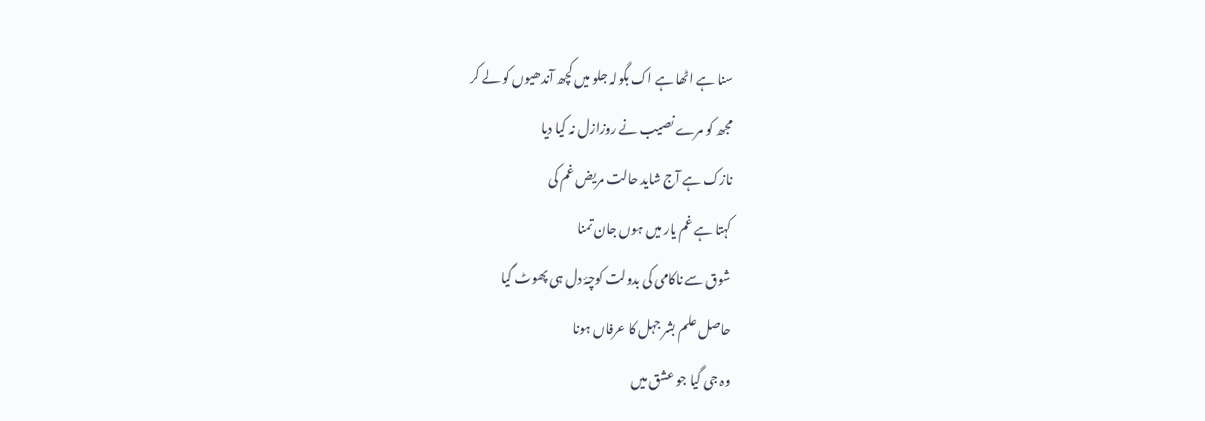سنا ہے اٹھا ہے اک بگولہ جلو میں کچھ آندھیوں کو لے کر
مجھ کو مرے نصیب نے روزازل نہ کیا دیا
نازک ہے آج شاید حالت مریض غم کی
کہتا ہے غم یار میں ہوں جان تمنا
شوق سے ناکامی کی بدولت کوچۂ دل ہی پھوٹ گیا
حاصل علم بشر جہل کا عرفاں ہونا
وہ جی گیا جو عشق میں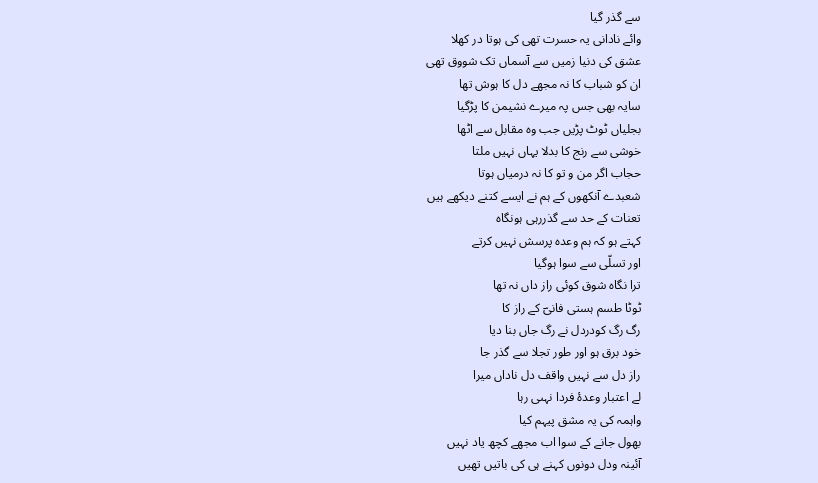سے گذر گیا
وائے نادانی یہ حسرت تھی کی ہوتا در کھلا
عشق کی دنیا زمیں سے آسماں تک شووق تھی
ان کو شباب کا نہ مجھے دل کا ہوش تھا
سایہ بھی جس پہ میرے نشیمن کا پڑگیا
بجلیاں ٹوٹ پڑیں جب وہ مقابل سے اٹھا
خوشی سے رنج کا بدلا یہاں نہیں ملتا
حجاب اگر من و تو کا نہ درمیاں ہوتا
شعبدے آنکھوں کے ہم نے ایسے کتنے دیکھے ہیں
تعنات کے حد سے گذررہی ہونگاہ
کہتے ہو کہ ہم وعدہ پرسش نہیں کرتے
اور تسلّی سے سوا ہوگیا
ترا نگاہ شوق کوئی راز داں نہ تھا
ٹوٹا طسم ہستی فانیؔ کے راز کا
رگ رگ کودردل نے رگ جاں بنا دیا
خود برق ہو اور طور تجلا سے گذر جا
راز دل سے نہیں واقف دل ناداں میرا
لے اعتبار وعدۂ فردا نہںی رہا
واہمہ کی یہ مشق پیہم کیا
بھول جانے کے سوا اب مجھے کچھ یاد نہیں
آئینہ ودل دونوں کہنے ہی کی باتیں تھیں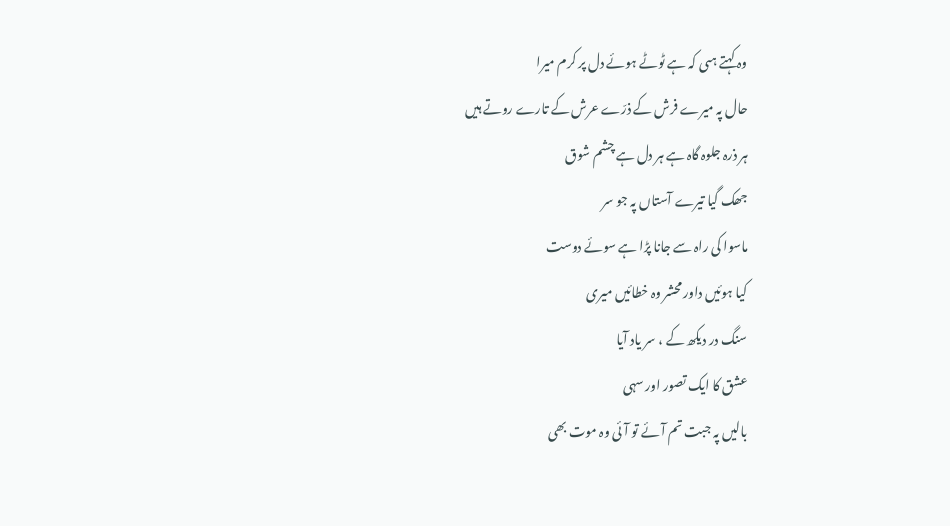وہ کہتے ہںی کہ ہے ٹوٹے ہوئے دل پر کرم میرا
حال پہ میرے فرش کے ذرّے عرش کے تارے روتے ہیں
ہر ذرہ جلوہ گاہ ہے ہر دل ہے چشم شوق
جھک گیا تیرے آستاں پہ جو سر
ماسوا کی راہ سے جانا پڑا ہے سوئے دوست
کیا ہوئیں داور محشر وہ خطائیں میری
سنگ در دیکھ کے ، سر یاد آیا
عشق کا ایک تصور اور سہی
بالیں پہ جبت تم آئے تو آئی وہ موت بھی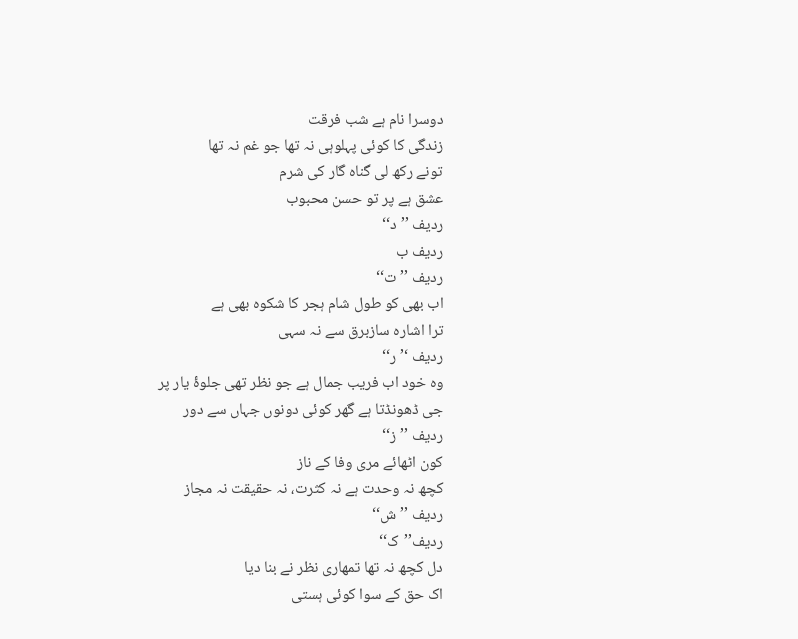دوسرا نام ہے شب فرقت
زندگی کا کوئی پہلوہی نہ تھا جو غم نہ تھا
تونے رکھ لی گناہ گار کی شرم
عشق ہے پر تو حسن محبوب
ردیف ’’د‘‘
ردیف ب
ردیف ’’ت‘‘
اب بھی کو طول شام ہجر کا شکوہ بھی ہے
ترا اشارہ سازبرق سے نہ سہی
ردیف ‘’ر‘‘
وہ خود اب فریب جمال ہے جو نظر تھی جلوۂ یار پر
جی ڈھونڈتا ہے گھر کوئی دونوں جہاں سے دور
ردیف ’’ز‘‘
کون اٹھائے مری وفا کے ناز
کچھ نہ وحدت ہے نہ کثرت، نہ حقیقت نہ مجاز
ردیف ’’ش‘‘
ردیف’’ک‘‘
دل کچھ نہ تھا تمھاری نظر نے بنا دیا
اک حق کے سوا کوئی ہستی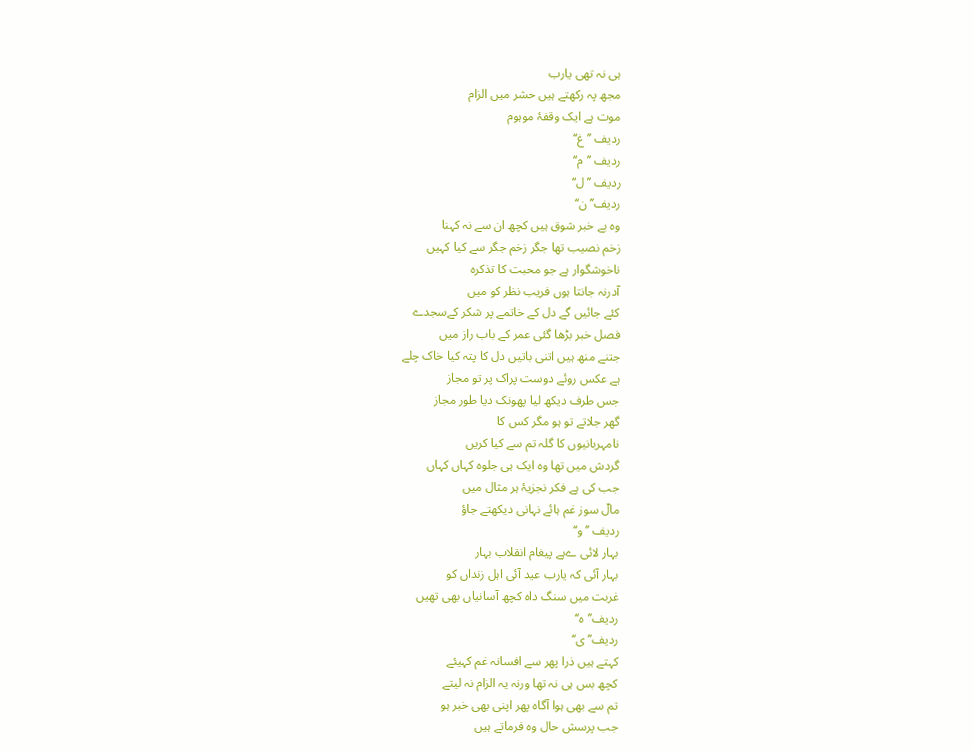ہی نہ تھی یارب
مجھ پہ رکھتے ہیں حشر میں الزام
موت ہے ایک وقفۂ موہوم
ردیف ’’غ‘‘
ردیف ’’م‘‘
ردیف ’’ل‘‘
ردیف’’ن‘‘
وہ بے خبر شوق ہیں کچھ ان سے نہ کہنا
زخم نصیب تھا جگر زخم جگر سے کیا کہیں
ناخوشگوار ہے جو محبت کا تذکرہ
آدرنہ جانتا ہوں فریب نظر کو میں
کئے جائیں گے دل کے خاتمے پر شکر کےسجدے
فصل خبر بڑھا گئی عمر کے باب راز میں
جتنے منھ ہیں اتنی باتیں دل کا پتہ کیا خاک چلے
ہے عکس روئے دوست پراک پر تو مجاز
جس طرف دیکھ لیا پھونک دیا طور مجاز
گھر جلاتے تو ہو مگر کس کا
نامہربانیوں کا گلہ تم سے کیا کریں
گردش میں تھا وہ ایک ہی جلوہ کہاں کہاں
جب کی ہے فکر نجزیۂ ہر مثال میں
مالٓ سوز غم ہائے نہانی دیکھتے جاؤ
ردیف ’’و‘‘
بہار لائی ےہے پیغام انقلاب بہار
بہار آئی کہ یارب عید آئی اہل زنداں کو
غربت میں سنگ داہ کچھ آسانیاں بھی تھیں
ردیف’’ہ‘‘
ردیف’’ی‘‘
کہتے ہیں ذرا پھر سے افسانہ غم کہیئے
کچھ بس ہی نہ تھا ورنہ یہ الزام نہ لیتے
تم سے بھی ہوا آگاہ پھر اپنی بھی خبر ہو
جب پرسش حال وہ فرماتے ہیں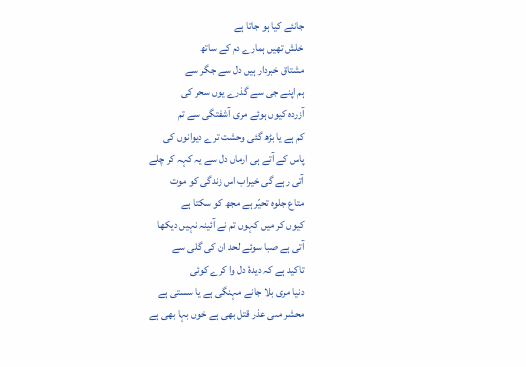جانئے کیا ہو جاتا ہے
خلش تھیں ہمارے دم کے ساتھ
مشتاق خبردار ہیں دل سے جگر سے
ہم اپنے جی سے گذرے یوں سحر کی
آزردہ کیوں ہوئے مری آشفتگی سے تم
کم ہے یا بڑھ گئی وحشت ترے دیوانوں کی
پاس کے آتے ہی ارماں دل سے یہ کہہ کر چلے
آتی رہے گی خیراب اس زندگی کو موت
متاع جلوہ تحیّر ہے مجھ کو سکتا ہے
کیوں کر میں کہوں تم نے آئینہ نہیں دیکھا
آتی ہے صبا سوئے لحد ان کی گلی سے
تاکید ہے کہ دیدۂ دل وا کرے کوئی
دنیا مری بلا جانے مہنگی ہے یا سستی ہے
محشر مںی عذر قتل بھی ہے خوں بہا بھی ہے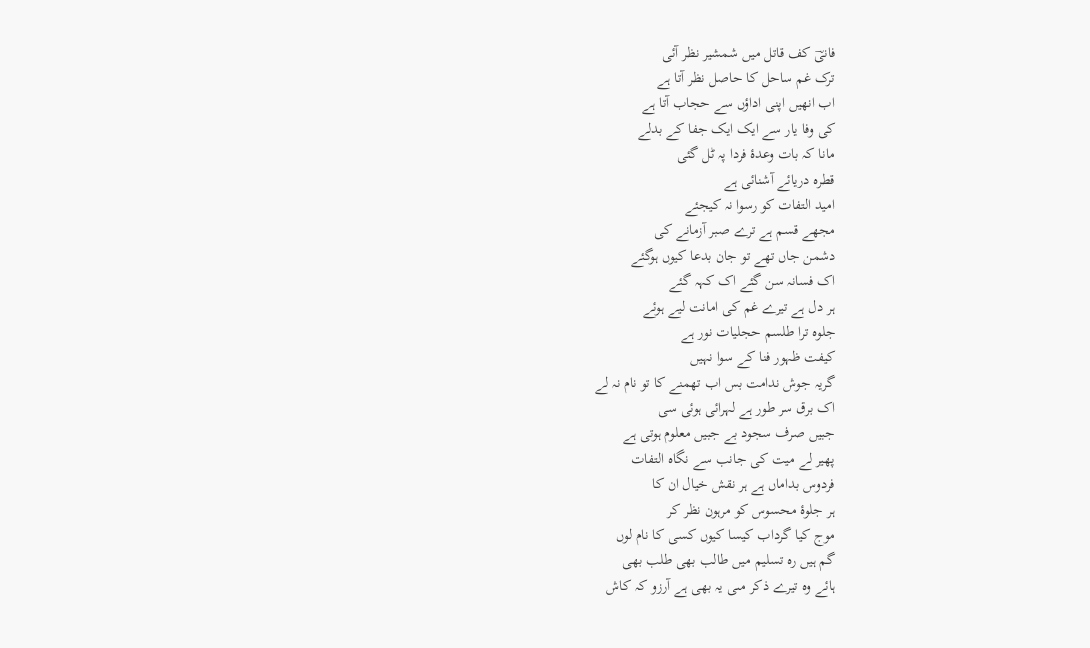فانیؔ کف قاتل میں شمشیر نظر آئی
ترک غم ساحل کا حاصل نظر آتا ہے
اب انھیں اپنی اداؤں سے حجاب آتا ہے
کی وفا یار سے ایک ایک جفا کے بدلے
مانا کہ بات وعدۂ فردا پہ ٹل گئی
قطرہ دریائے آشنائی ہے
امید التفات کو رسوا نہ کیجئے
مجھے قسم ہے ترے صبر آزمانے کی
دشمن جاں تھے تو جان بدعا کیوں ہوگئے
اک فسانہ سن گئے اک کہہ گئے
ہر دل ہے تیرے غم کی امانت لیے ہوئے
جلوہ ترا طلسم حجلیات نور ہے
کیفت ظہور فنا کے سوا نہیں
گریہ جوش ندامت بس اب تھمنے کا تو نام نہ لے
اک برق سر طور ہے لہرائی ہوئی سی
جبیں صرف سجود بے جبیں معلوم ہوتی ہے
پھیر لے میت کی جانب سے نگاہ التفات
فردوس بداماں ہے ہر نقش خیال ان کا
ہر جلوۂ محسوس کو مرہون نظر کر
موج کیا گرداب کیسا کیوں کسی کا نام لوں
گم ہیں رہ تسلیم میں طالب بھی طلب بھی
ہائے وہ تیرے ذکر مںی یہ بھی ہے آرزو کہ کاش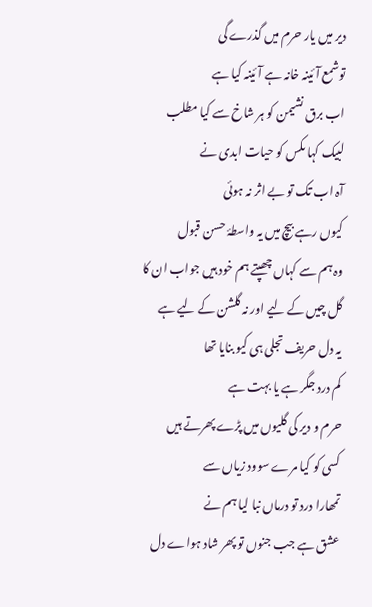دیر میں یار حرم میں گذرے گی
توشمع آئینہ خانہ ہے آئینہ کیا ہے
اب برق نشیمن کو ہر شاخ سے کیا مطلب
لبیک کہا ںکس کو حیات ابدی نے
آہ اب تک تو بے اثر نہ ہوئی
کیوں رہے بیچ میں یہ واسطۂ حسن قبول
وہ ہم سے کہاں چھپتے ہم خود ہیں جواب ان کا
گل چیں کے لیے اور نہ گلشن کے لیے ہے
یہ دل حریف تجلی ہی کیو بنایا تھا
کم درد جگر ہے یا بہت ہے
حرم و دیر کی گلیوں میں پڑے پھرتے ہیں
کسی کو کیا مرے سوود زیاں سے
تمھارا درد تو درماں نبا لیا ہم نے
عشق ہے جب جنوں تو پھر شاد ہواے دل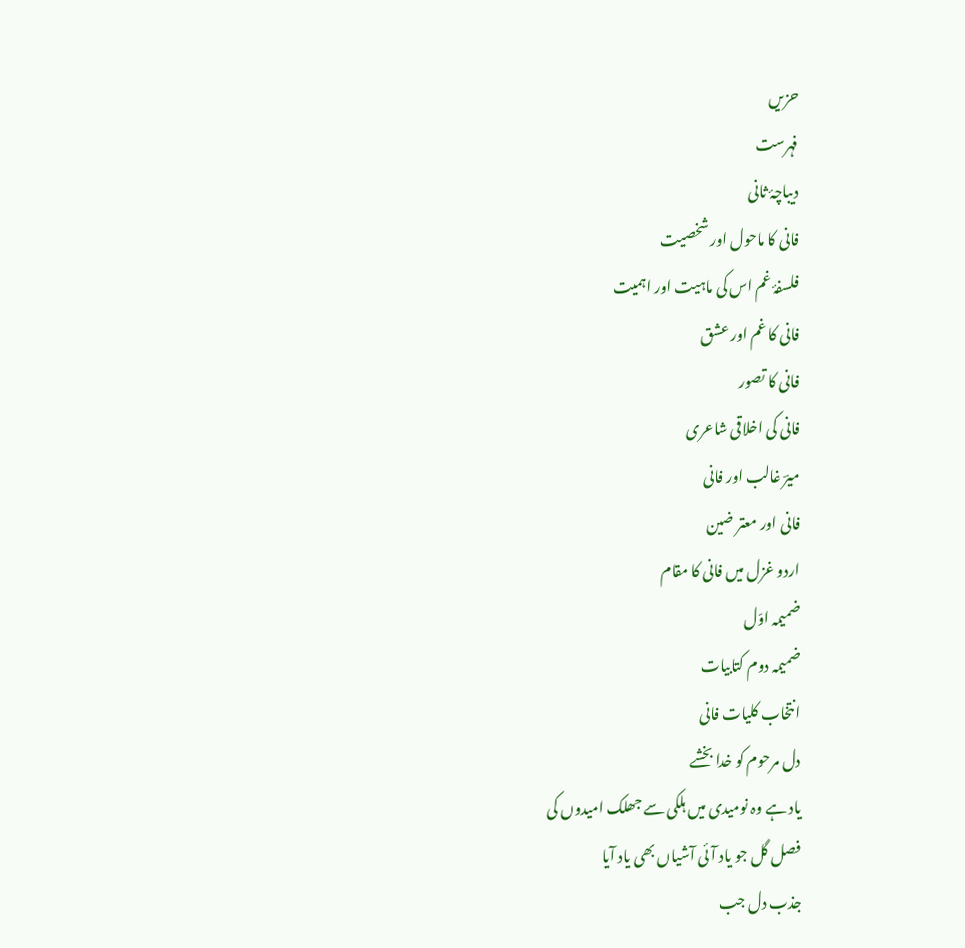حزیں
فہرست
دیباچۂ ثانی
فانی کا ماحول اور شخصیت
فلسفۂ غم اس کی ماہیت اور اہمیت
فانی کا غم اور عشق
فانی کا تصور
فانی کی اخلاقی شاعری
میرؔ غالب اور فانی
فانی اور معتر ضین
اردو غزل میں فانی کا مقام
ضمیمہ اوّل
ضمیمہ دوم کتابیات
انتخاب کلیات فانی
دل مرحوم کو خدا بخشے
یاد ہے وہ نومیدی میں ہلکی سے جھلک امیدوں کی
فصل گل جو یاد آئی آشیاں بھی یاد آیا
جذب دل جب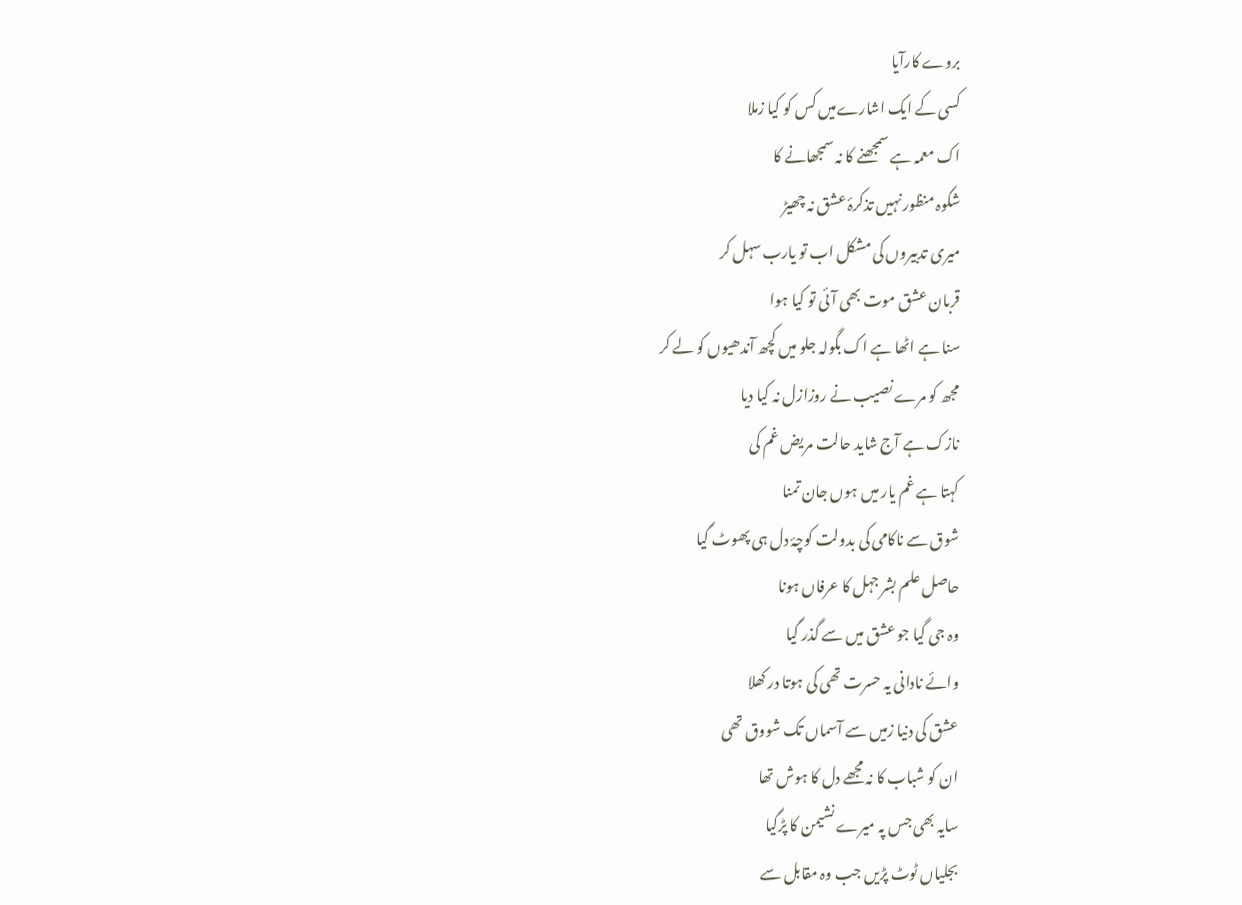بروے کارآیا
کسی کے ایک اشارےمیں کس کو کیا زملا
اک معمہ ہے سمجھنے کا نہ سمجھانے کا
شکوہ منظور نہیں تذکرۂ عشق نہ چھیڑ
میری تدبیروں کی مشکل اب تو یارب سہل کر
قربان عشق موت بھی آئی تو کیا ہوا
سنا ہے اٹھا ہے اک بگولہ جلو میں کچھ آندھیوں کو لے کر
مجھ کو مرے نصیب نے روزازل نہ کیا دیا
نازک ہے آج شاید حالت مریض غم کی
کہتا ہے غم یار میں ہوں جان تمنا
شوق سے ناکامی کی بدولت کوچۂ دل ہی پھوٹ گیا
حاصل علم بشر جہل کا عرفاں ہونا
وہ جی گیا جو عشق میں سے گذر گیا
وائے نادانی یہ حسرت تھی کی ہوتا در کھلا
عشق کی دنیا زمیں سے آسماں تک شووق تھی
ان کو شباب کا نہ مجھے دل کا ہوش تھا
سایہ بھی جس پہ میرے نشیمن کا پڑگیا
بجلیاں ٹوٹ پڑیں جب وہ مقابل سے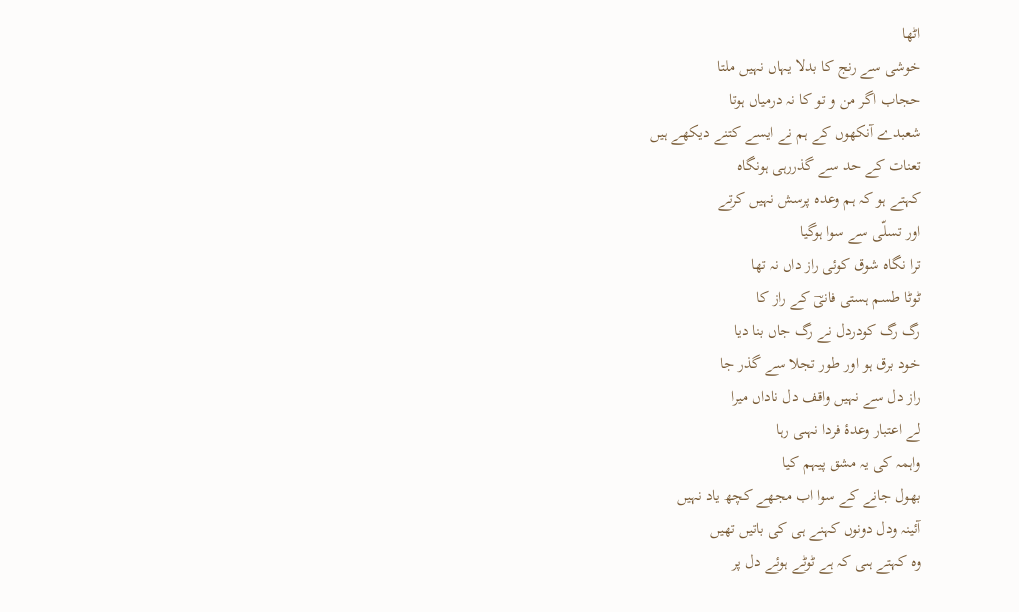اٹھا
خوشی سے رنج کا بدلا یہاں نہیں ملتا
حجاب اگر من و تو کا نہ درمیاں ہوتا
شعبدے آنکھوں کے ہم نے ایسے کتنے دیکھے ہیں
تعنات کے حد سے گذررہی ہونگاہ
کہتے ہو کہ ہم وعدہ پرسش نہیں کرتے
اور تسلّی سے سوا ہوگیا
ترا نگاہ شوق کوئی راز داں نہ تھا
ٹوٹا طسم ہستی فانیؔ کے راز کا
رگ رگ کودردل نے رگ جاں بنا دیا
خود برق ہو اور طور تجلا سے گذر جا
راز دل سے نہیں واقف دل ناداں میرا
لے اعتبار وعدۂ فردا نہںی رہا
واہمہ کی یہ مشق پیہم کیا
بھول جانے کے سوا اب مجھے کچھ یاد نہیں
آئینہ ودل دونوں کہنے ہی کی باتیں تھیں
وہ کہتے ہںی کہ ہے ٹوٹے ہوئے دل پر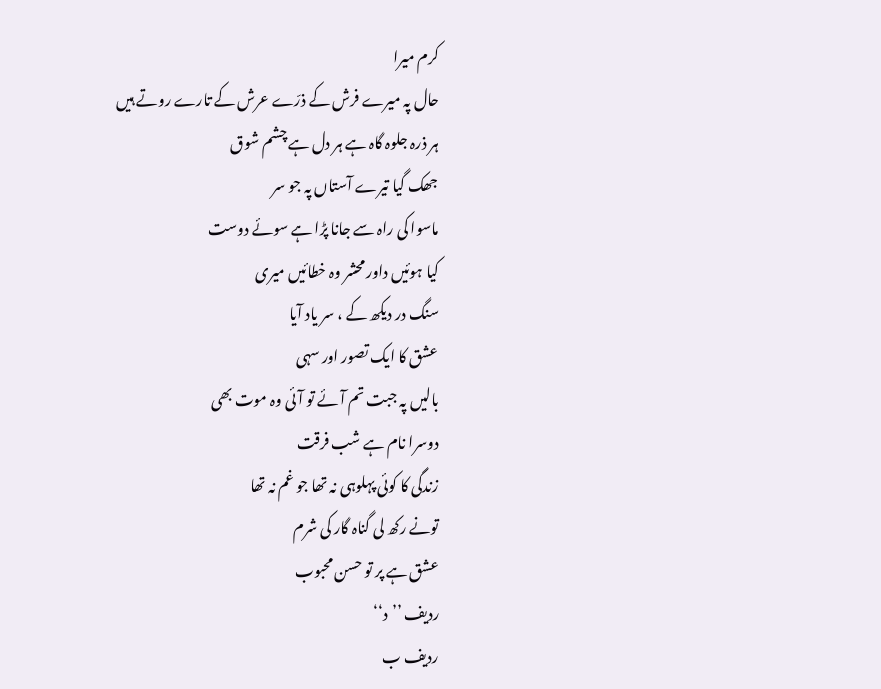کرم میرا
حال پہ میرے فرش کے ذرّے عرش کے تارے روتے ہیں
ہر ذرہ جلوہ گاہ ہے ہر دل ہے چشم شوق
جھک گیا تیرے آستاں پہ جو سر
ماسوا کی راہ سے جانا پڑا ہے سوئے دوست
کیا ہوئیں داور محشر وہ خطائیں میری
سنگ در دیکھ کے ، سر یاد آیا
عشق کا ایک تصور اور سہی
بالیں پہ جبت تم آئے تو آئی وہ موت بھی
دوسرا نام ہے شب فرقت
زندگی کا کوئی پہلوہی نہ تھا جو غم نہ تھا
تونے رکھ لی گناہ گار کی شرم
عشق ہے پر تو حسن محبوب
ردیف ’’د‘‘
ردیف ب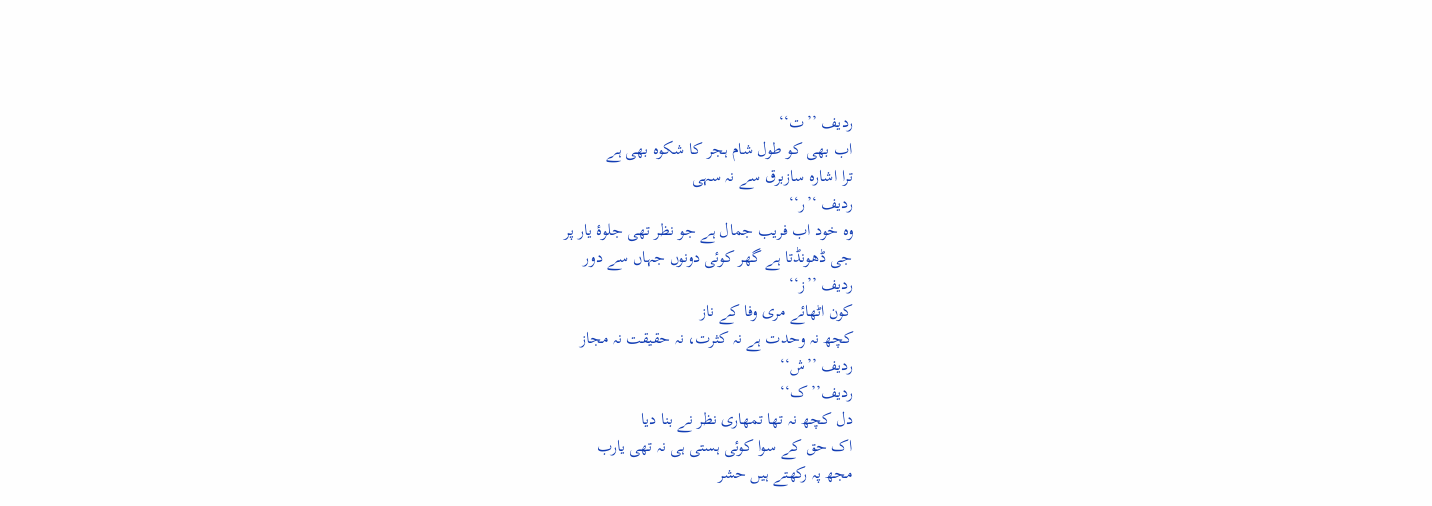ردیف ’’ت‘‘
اب بھی کو طول شام ہجر کا شکوہ بھی ہے
ترا اشارہ سازبرق سے نہ سہی
ردیف ‘’ر‘‘
وہ خود اب فریب جمال ہے جو نظر تھی جلوۂ یار پر
جی ڈھونڈتا ہے گھر کوئی دونوں جہاں سے دور
ردیف ’’ز‘‘
کون اٹھائے مری وفا کے ناز
کچھ نہ وحدت ہے نہ کثرت، نہ حقیقت نہ مجاز
ردیف ’’ش‘‘
ردیف’’ک‘‘
دل کچھ نہ تھا تمھاری نظر نے بنا دیا
اک حق کے سوا کوئی ہستی ہی نہ تھی یارب
مجھ پہ رکھتے ہیں حشر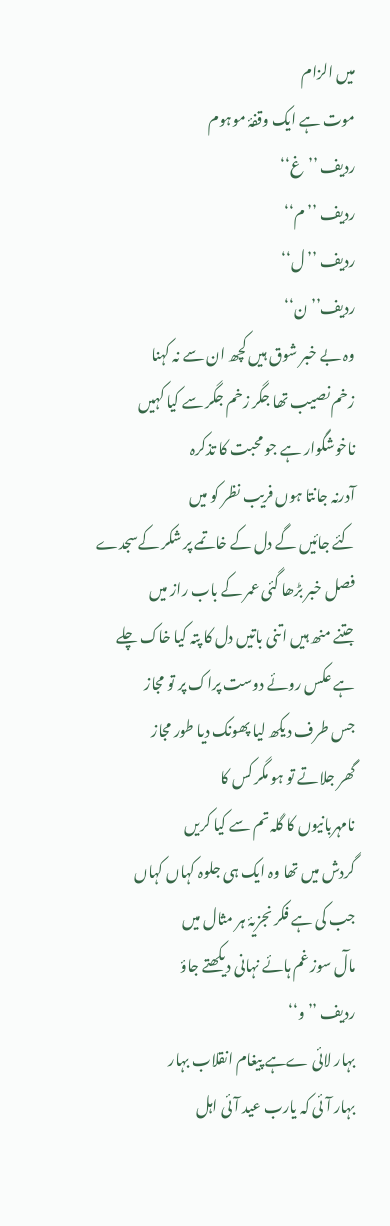میں الزام
موت ہے ایک وقفۂ موہوم
ردیف ’’غ‘‘
ردیف ’’م‘‘
ردیف ’’ل‘‘
ردیف’’ن‘‘
وہ بے خبر شوق ہیں کچھ ان سے نہ کہنا
زخم نصیب تھا جگر زخم جگر سے کیا کہیں
ناخوشگوار ہے جو محبت کا تذکرہ
آدرنہ جانتا ہوں فریب نظر کو میں
کئے جائیں گے دل کے خاتمے پر شکر کےسجدے
فصل خبر بڑھا گئی عمر کے باب راز میں
جتنے منھ ہیں اتنی باتیں دل کا پتہ کیا خاک چلے
ہے عکس روئے دوست پراک پر تو مجاز
جس طرف دیکھ لیا پھونک دیا طور مجاز
گھر جلاتے تو ہو مگر کس کا
نامہربانیوں کا گلہ تم سے کیا کریں
گردش میں تھا وہ ایک ہی جلوہ کہاں کہاں
جب کی ہے فکر نجزیۂ ہر مثال میں
مالٓ سوز غم ہائے نہانی دیکھتے جاؤ
ردیف ’’و‘‘
بہار لائی ےہے پیغام انقلاب بہار
بہار آئی کہ یارب عید آئی اہل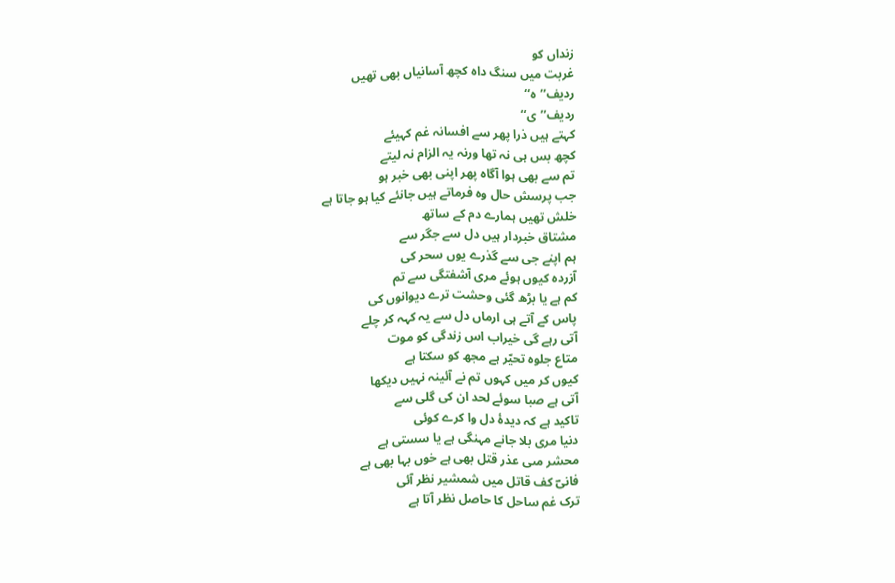زنداں کو
غربت میں سنگ داہ کچھ آسانیاں بھی تھیں
ردیف’’ہ‘‘
ردیف’’ی‘‘
کہتے ہیں ذرا پھر سے افسانہ غم کہیئے
کچھ بس ہی نہ تھا ورنہ یہ الزام نہ لیتے
تم سے بھی ہوا آگاہ پھر اپنی بھی خبر ہو
جب پرسش حال وہ فرماتے ہیں جانئے کیا ہو جاتا ہے
خلش تھیں ہمارے دم کے ساتھ
مشتاق خبردار ہیں دل سے جگر سے
ہم اپنے جی سے گذرے یوں سحر کی
آزردہ کیوں ہوئے مری آشفتگی سے تم
کم ہے یا بڑھ گئی وحشت ترے دیوانوں کی
پاس کے آتے ہی ارماں دل سے یہ کہہ کر چلے
آتی رہے گی خیراب اس زندگی کو موت
متاع جلوہ تحیّر ہے مجھ کو سکتا ہے
کیوں کر میں کہوں تم نے آئینہ نہیں دیکھا
آتی ہے صبا سوئے لحد ان کی گلی سے
تاکید ہے کہ دیدۂ دل وا کرے کوئی
دنیا مری بلا جانے مہنگی ہے یا سستی ہے
محشر مںی عذر قتل بھی ہے خوں بہا بھی ہے
فانیؔ کف قاتل میں شمشیر نظر آئی
ترک غم ساحل کا حاصل نظر آتا ہے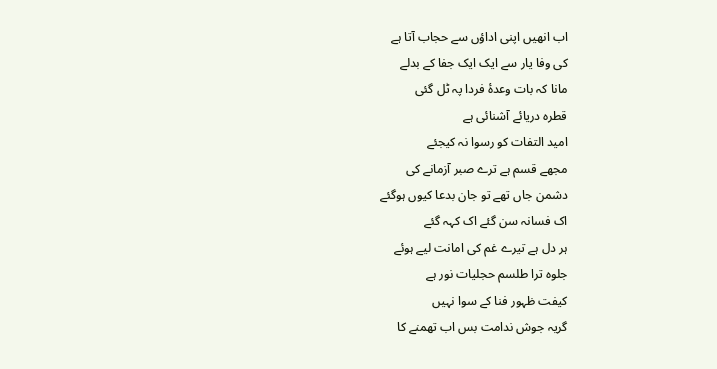اب انھیں اپنی اداؤں سے حجاب آتا ہے
کی وفا یار سے ایک ایک جفا کے بدلے
مانا کہ بات وعدۂ فردا پہ ٹل گئی
قطرہ دریائے آشنائی ہے
امید التفات کو رسوا نہ کیجئے
مجھے قسم ہے ترے صبر آزمانے کی
دشمن جاں تھے تو جان بدعا کیوں ہوگئے
اک فسانہ سن گئے اک کہہ گئے
ہر دل ہے تیرے غم کی امانت لیے ہوئے
جلوہ ترا طلسم حجلیات نور ہے
کیفت ظہور فنا کے سوا نہیں
گریہ جوش ندامت بس اب تھمنے کا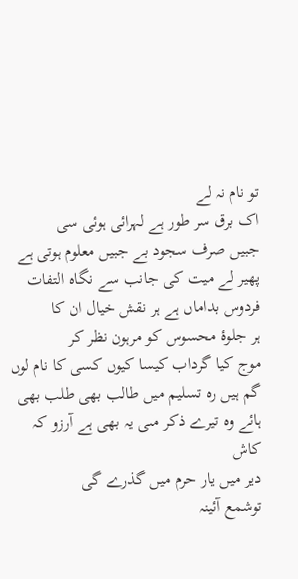تو نام نہ لے
اک برق سر طور ہے لہرائی ہوئی سی
جبیں صرف سجود بے جبیں معلوم ہوتی ہے
پھیر لے میت کی جانب سے نگاہ التفات
فردوس بداماں ہے ہر نقش خیال ان کا
ہر جلوۂ محسوس کو مرہون نظر کر
موج کیا گرداب کیسا کیوں کسی کا نام لوں
گم ہیں رہ تسلیم میں طالب بھی طلب بھی
ہائے وہ تیرے ذکر مںی یہ بھی ہے آرزو کہ کاش
دیر میں یار حرم میں گذرے گی
توشمع آئینہ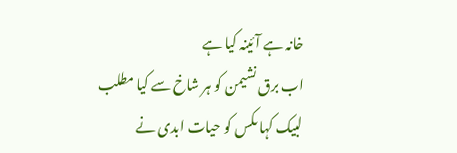خانہ ہے آئینہ کیا ہے
اب برق نشیمن کو ہر شاخ سے کیا مطلب
لبیک کہا ںکس کو حیات ابدی نے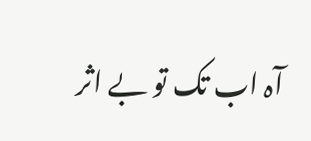آہ اب تک تو بے اثر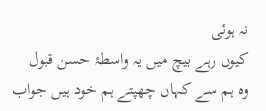نہ ہوئی
کیوں رہے بیچ میں یہ واسطۂ حسن قبول
وہ ہم سے کہاں چھپتے ہم خود ہیں جواب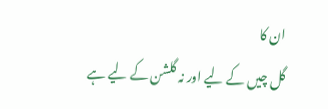ان کا
گل چیں کے لیے اور نہ گلشن کے لیے ہے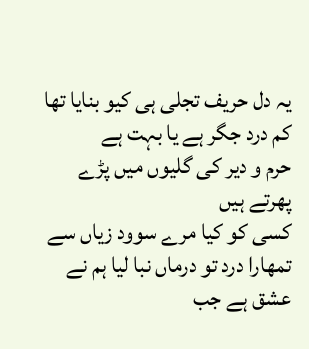یہ دل حریف تجلی ہی کیو بنایا تھا
کم درد جگر ہے یا بہت ہے
حرم و دیر کی گلیوں میں پڑے پھرتے ہیں
کسی کو کیا مرے سوود زیاں سے
تمھارا درد تو درماں نبا لیا ہم نے
عشق ہے جب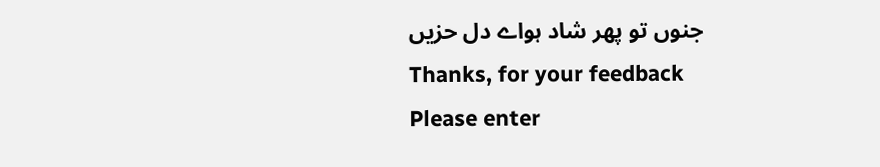جنوں تو پھر شاد ہواے دل حزیں
Thanks, for your feedback
Please enter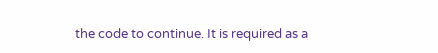the code to continue. It is required as a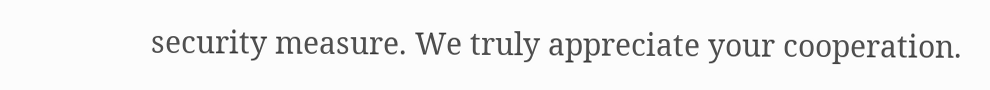security measure. We truly appreciate your cooperation.